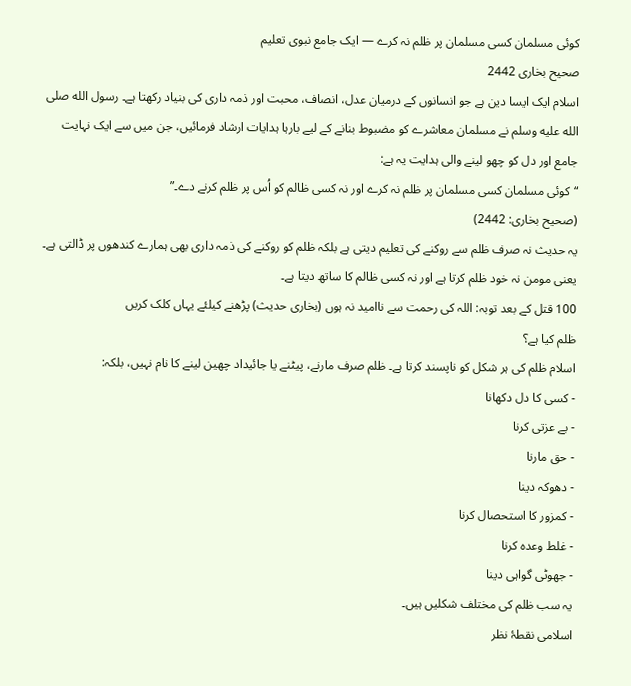کوئی مسلمان کسی مسلمان پر ظلم نہ کرے — ایک جامع نبوی تعلیم
صحیح بخاری 2442
اسلام ایک ایسا دین ہے جو انسانوں کے درمیان عدل، انصاف، محبت اور ذمہ داری کی بنیاد رکھتا ہے۔ رسول الله صلى الله عليه وسلم نے مسلمان معاشرے کو مضبوط بنانے کے لیے بارہا ہدایات ارشاد فرمائیں، جن میں سے ایک نہایت جامع اور دل کو چھو لینے والی ہدایت یہ ہے:
“کوئی مسلمان کسی مسلمان پر ظلم نہ کرے اور نہ کسی ظالم کو اُس پر ظلم کرنے دے۔”
(صحیح بخاری: 2442)
یہ حدیث نہ صرف ظلم سے روکنے کی تعلیم دیتی ہے بلکہ ظلم کو روکنے کی ذمہ داری بھی ہمارے کندھوں پر ڈالتی ہے۔ یعنی مومن نہ خود ظلم کرتا ہے اور نہ کسی ظالم کا ساتھ دیتا ہے۔
100 قتل کے بعد توبہ: اللہ کی رحمت سے ناامید نہ ہوں (بخاری حدیث) پڑھنے کیلئے یہاں کلک کریں
ظلم کیا ہے؟
اسلام ظلم کی ہر شکل کو ناپسند کرتا ہے۔ ظلم صرف مارنے، پیٹنے یا جائیداد چھین لینے کا نام نہیں، بلکہ:
- کسی کا دل دکھانا
- بے عزتی کرنا
- حق مارنا
- دھوکہ دینا
- کمزور کا استحصال کرنا
- غلط وعدہ کرنا
- جھوٹی گواہی دینا
یہ سب ظلم کی مختلف شکلیں ہیں۔
اسلامی نقطۂ نظر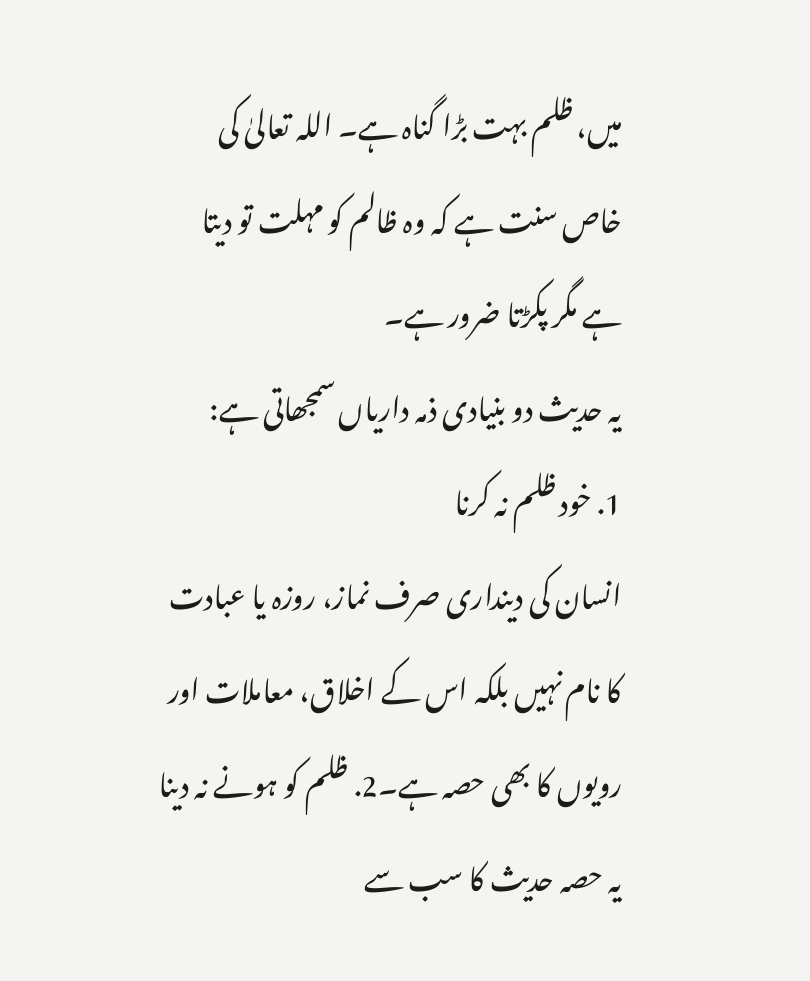میں، ظلم بہت بڑا گناہ ہے۔ اللہ تعالیٰ کی خاص سنت ہے کہ وہ ظالم کو مہلت تو دیتا ہے مگر پکڑتا ضرور ہے۔
یہ حدیث دو بنیادی ذمہ داریاں سمجھاتی ہے:
1. خود ظلم نہ کرنا
انسان کی دینداری صرف نماز، روزہ یا عبادت کا نام نہیں بلکہ اس کے اخلاق، معاملات اور رویوں کا بھی حصہ ہے۔2. ظلم کو ہونے نہ دینا
یہ حصہ حدیث کا سب سے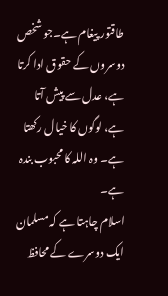طاقتور پیغام ہے۔جو شخص دوسروں کے حقوق ادا کرتا ہے، عدل سے پیش آتا ہے، لوگوں کا خیال رکھتا ہے۔ وہ اللہ کا محبوب بندہ ہے۔
اسلام چاہتا ہے کہ مسلمان ایک دوسرے کے محافظ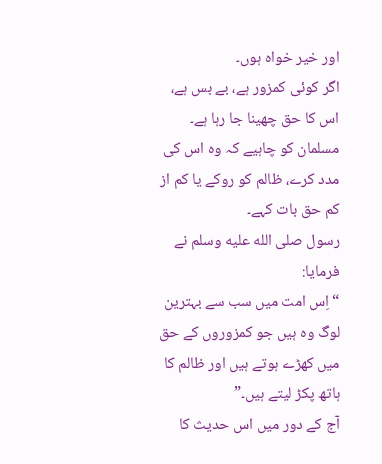اور خیر خواہ ہوں۔
اگر کوئی کمزور ہے، بے بس ہے، اس کا حق چھینا جا رہا ہے۔ مسلمان کو چاہیے کہ وہ اس کی مدد کرے، ظالم کو روکے یا کم از کم حق بات کہے۔
رسول صلى الله عليه وسلم نے فرمایا:
“اِس امت میں سب سے بہترین لوگ وہ ہیں جو کمزوروں کے حق میں کھڑے ہوتے ہیں اور ظالم کا ہاتھ پکڑ لیتے ہیں۔”
آج کے دور میں اس حدیث کا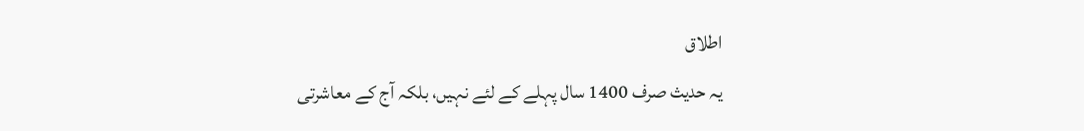اطلاق
یہ حدیث صرف 1400 سال پہلے کے لئے نہیں، بلکہ آج کے معاشرتی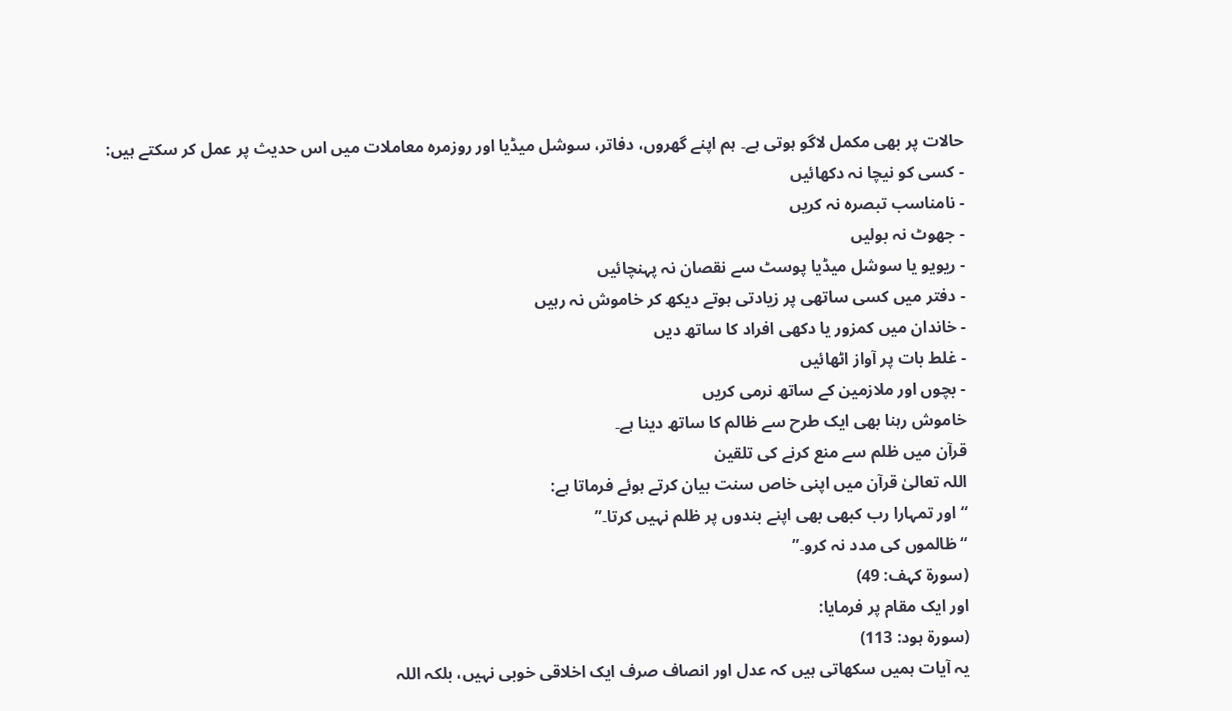حالات پر بھی مکمل لاگو ہوتی ہے۔ ہم اپنے گھروں، دفاتر، سوشل میڈیا اور روزمرہ معاملات میں اس حدیث پر عمل کر سکتے ہیں:
- کسی کو نیچا نہ دکھائیں
- نامناسب تبصرہ نہ کریں
- جھوٹ نہ بولیں
- ریویو یا سوشل میڈیا پوسٹ سے نقصان نہ پہنچائیں
- دفتر میں کسی ساتھی پر زیادتی ہوتے دیکھ کر خاموش نہ رہیں
- خاندان میں کمزور یا دکھی افراد کا ساتھ دیں
- غلط بات پر آواز اٹھائیں
- بچوں اور ملازمین کے ساتھ نرمی کریں
خاموش رہنا بھی ایک طرح سے ظالم کا ساتھ دینا ہے۔
قرآن میں ظلم سے منع کرنے کی تلقین
اللہ تعالیٰ قرآن میں اپنی خاص سنت بیان کرتے ہوئے فرماتا ہے:
“اور تمہارا رب کبھی بھی اپنے بندوں پر ظلم نہیں کرتا۔”
“ظالموں کی مدد نہ کرو۔”
(سورۃ کہف: 49)
اور ایک مقام پر فرمایا:
(سورۃ ہود: 113)
یہ آیات ہمیں سکھاتی ہیں کہ عدل اور انصاف صرف ایک اخلاقی خوبی نہیں، بلکہ اللہ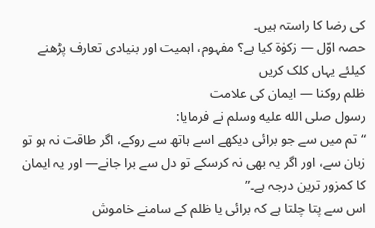کی رضا کا راستہ ہیں۔
حصہ اوّل — زکوٰۃ کیا ہے؟ مفہوم، اہمیت اور بنیادی تعارف پڑھنے کیلئے یہاں کلک کریں
ظلم روکنا — ایمان کی علامت
رسول صلى الله عليه وسلم نے فرمایا:
“تم میں سے جو برائی دیکھے اسے ہاتھ سے روکے، اگر طاقت نہ ہو تو زبان سے، اور اگر یہ بھی نہ کرسکے تو دل سے برا جانے— اور یہ ایمان کا کمزور ترین درجہ ہے۔”
اس سے پتا چلتا ہے کہ برائی یا ظلم کے سامنے خاموش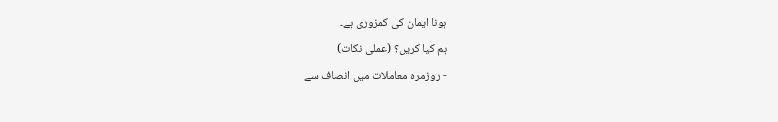ہونا ایمان کی کمزوری ہے۔
ہم کیا کریں؟ (عملی نکات)
- روزمرہ معاملات میں انصاف سے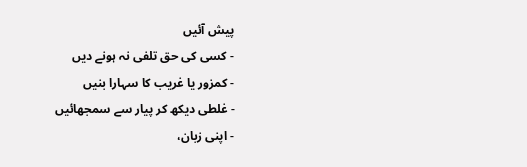پیش آئیں
- کسی کی حق تلفی نہ ہونے دیں
- کمزور یا غریب کا سہارا بنیں
- غلطی دیکھ کر پیار سے سمجھائیں
- اپنی زبان،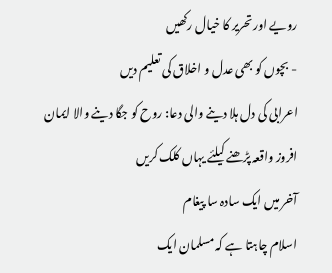رویے اور تحریر کا خیال رکھیں
- بچوں کو بھی عدل و اخلاق کی تعلیم دیں
اعرابی کی دل ہلا دینے والی دعا: روح کو جگا دینے والا ایمان افروز واقعہ پڑھنے کیلئے یہاں کلک کریں
آخر میں ایک سادہ سا پیغام
اسلام چاہتا ہے کہ مسلمان ایک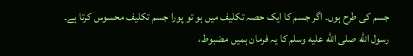جسم کی طرح ہوں۔ اگر جسم کا ایک حصہ تکلیف میں ہو تو پورا جسم تکلیف محسوس کرتا ہے۔
رسول الله صلى الله عليه وسلم کا یہ فرمان ہمیں مضبوط،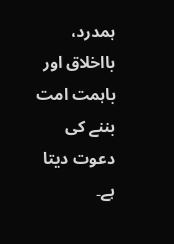ہمدرد، بااخلاق اور باہمت امت بننے کی دعوت دیتا ہے۔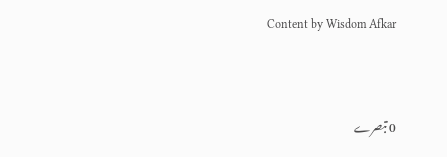Content by Wisdom Afkar



0 تبصرے